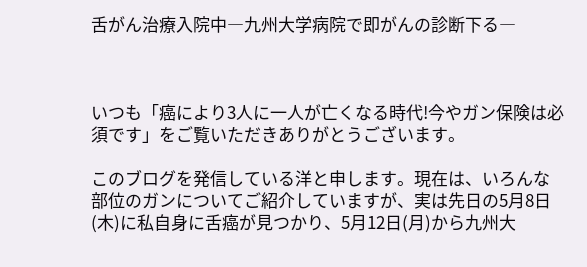舌がん治療入院中―九州大学病院で即がんの診断下る―



いつも「癌により3人に一人が亡くなる時代!今やガン保険は必須です」をご覧いただきありがとうございます。

このブログを発信している洋と申します。現在は、いろんな部位のガンについてご紹介していますが、実は先日の5月8日(木)に私自身に舌癌が見つかり、5月12日(月)から九州大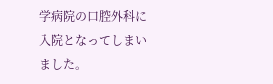学病院の口腔外科に入院となってしまいました。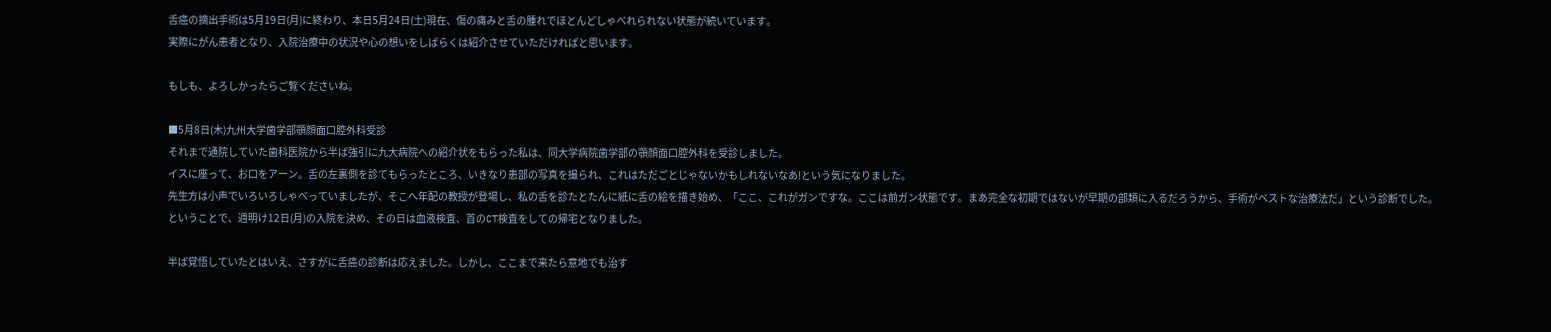舌癌の摘出手術は5月19日(月)に終わり、本日5月24日(土)現在、傷の痛みと舌の腫れでほとんどしゃべれられない状態が続いています。
実際にがん患者となり、入院治療中の状況や心の想いをしばらくは紹介させていただければと思います。

もしも、よろしかったらご覧くださいね。

■5月8日(木)九州大学歯学部顎顔面口腔外科受診
それまで通院していた歯科医院から半ば強引に九大病院への紹介状をもらった私は、同大学病院歯学部の顎顔面口腔外科を受診しました。
イスに座って、お口をアーン。舌の左裏側を診てもらったところ、いきなり患部の写真を撮られ、これはただごとじゃないかもしれないなあ!という気になりました。
先生方は小声でいろいろしゃべっていましたが、そこへ年配の教授が登場し、私の舌を診たとたんに紙に舌の絵を描き始め、「ここ、これがガンですな。ここは前ガン状態です。まあ完全な初期ではないが早期の部類に入るだろうから、手術がベストな治療法だ」という診断でした。
ということで、週明け12日(月)の入院を決め、その日は血液検査、首のCT検査をしての帰宅となりました。

半ば覚悟していたとはいえ、さすがに舌癌の診断は応えました。しかし、ここまで来たら意地でも治す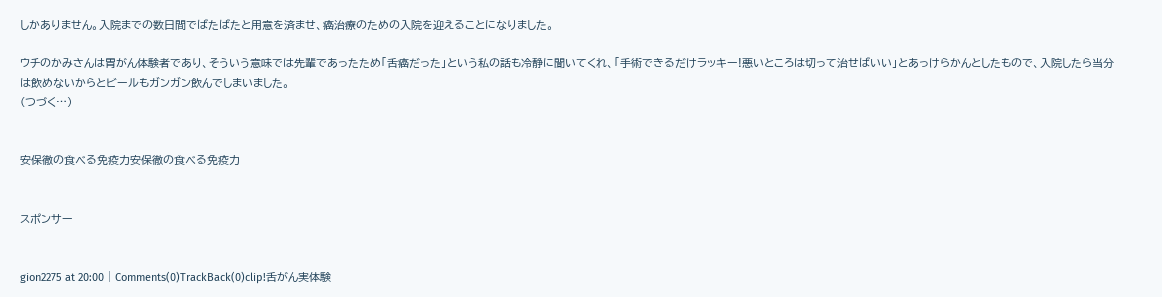しかありません。入院までの数日間でばたばたと用意を済ませ、癌治療のための入院を迎えることになりました。

ウチのかみさんは胃がん体験者であり、そういう意味では先輩であったため「舌癌だった」という私の話も冷静に聞いてくれ、「手術できるだけラッキー!悪いところは切って治せばいい」とあっけらかんとしたもので、入院したら当分は飲めないからとビールもガンガン飲んでしまいました。
(つづく…)


安保徹の食べる免疫力安保徹の食べる免疫力


スポンサー


gion2275 at 20:00│Comments(0)TrackBack(0)clip!舌がん実体験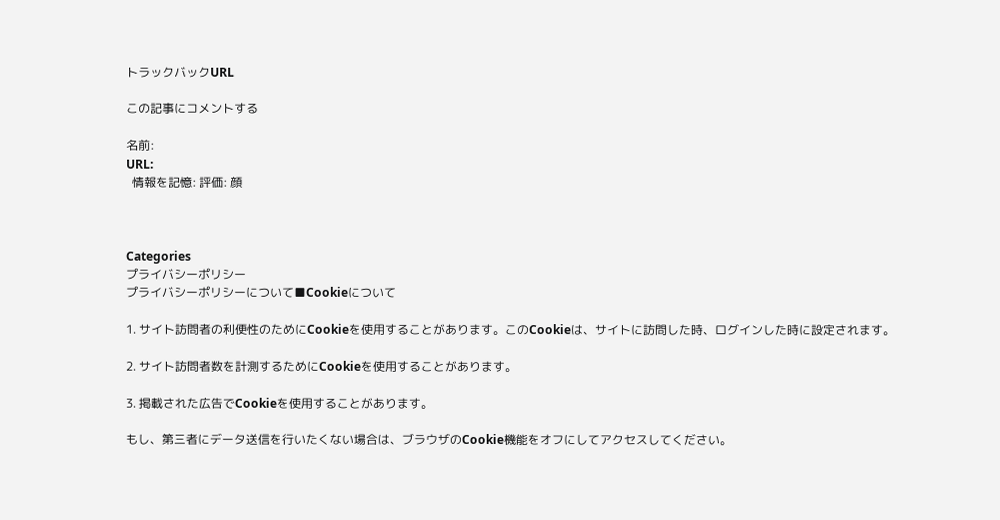トラックバックURL

この記事にコメントする

名前:
URL:
  情報を記憶: 評価: 顔



Categories
プライバシーポリシー
プライバシーポリシーについて■Cookieについて

1. サイト訪問者の利便性のためにCookieを使用することがあります。このCookieは、サイトに訪問した時、ログインした時に設定されます。

2. サイト訪問者数を計測するためにCookieを使用することがあります。

3. 掲載された広告でCookieを使用することがあります。

もし、第三者にデータ送信を行いたくない場合は、ブラウザのCookie機能をオフにしてアクセスしてください。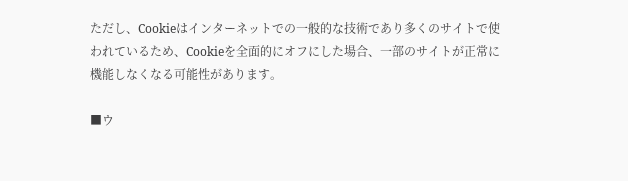ただし、Cookieはインターネットでの一般的な技術であり多くのサイトで使われているため、Cookieを全面的にオフにした場合、一部のサイトが正常に機能しなくなる可能性があります。

■ウ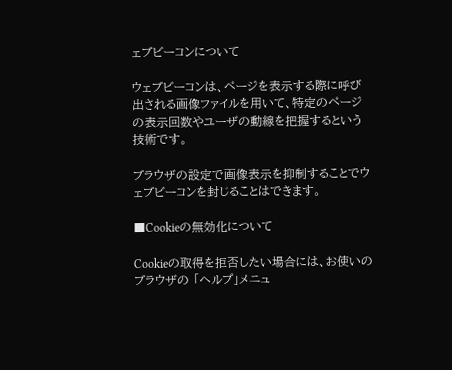ェブビーコンについて

ウェブビーコンは、ページを表示する際に呼び出される画像ファイルを用いて、特定のページの表示回数やユーザの動線を把握するという技術です。

ブラウザの設定で画像表示を抑制することでウェブビーコンを封じることはできます。

■Cookieの無効化について

Cookieの取得を拒否したい場合には、お使いのブラウザの 「ヘルプ」メニュ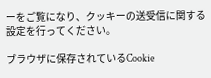ーをご覧になり、クッキーの送受信に関する 設定を行ってください。

ブラウザに保存されているCookie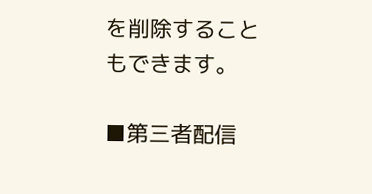を削除することもできます。

■第三者配信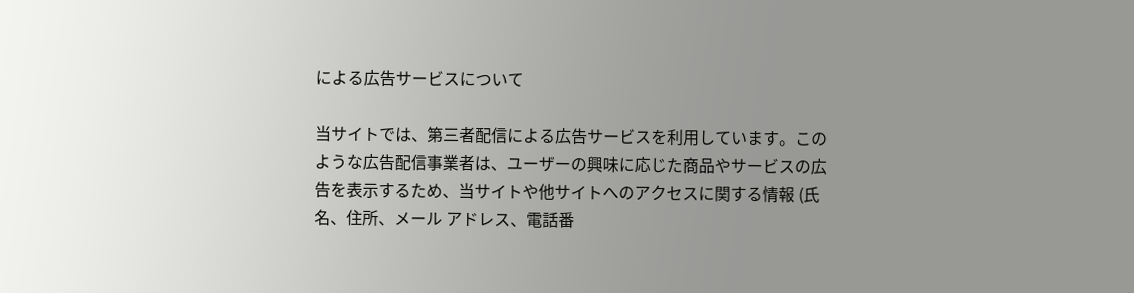による広告サービスについて

当サイトでは、第三者配信による広告サービスを利用しています。このような広告配信事業者は、ユーザーの興味に応じた商品やサービスの広告を表示するため、当サイトや他サイトへのアクセスに関する情報 (氏名、住所、メール アドレス、電話番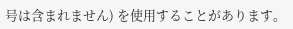号は含まれません) を使用することがあります。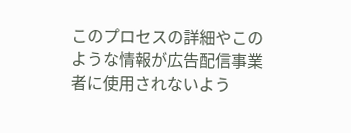このプロセスの詳細やこのような情報が広告配信事業者に使用されないよう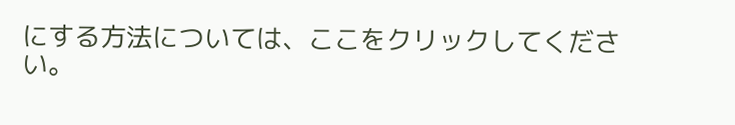にする方法については、ここをクリックしてください。